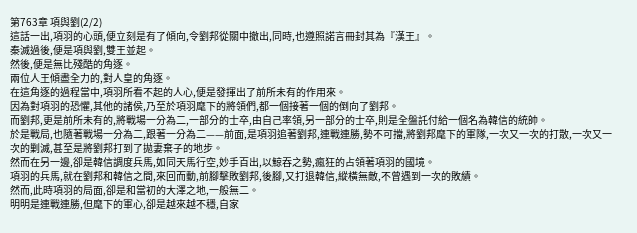第763章 項與劉(2/2)
這話一出,項羽的心頭,便立刻是有了傾向,令劉邦從關中撤出,同時,也遵照諾言冊封其為『漢王』。
秦滅過後,便是項與劉,雙王並起。
然後,便是無比殘酷的角逐。
兩位人王傾盡全力的,對人皇的角逐。
在這角逐的過程當中,項羽所看不起的人心,便是發揮出了前所未有的作用來。
因為對項羽的恐懼,其他的諸侯,乃至於項羽麾下的將領們,都一個接著一個的倒向了劉邦。
而劉邦,更是前所未有的,將戰場一分為二,一部分的士卒,由自己率領,另一部分的士卒,則是全盤託付給一個名為韓信的統帥。
於是戰局,也隨著戰場一分為二,跟著一分為二——前面,是項羽追著劉邦,連戰連勝,勢不可擋,將劉邦麾下的軍隊,一次又一次的打散,一次又一次的剿滅,甚至是將劉邦打到了拋妻棄子的地步。
然而在另一邊,卻是韓信調度兵馬,如同天馬行空,妙手百出,以鯨吞之勢,瘋狂的占領著項羽的國境。
項羽的兵馬,就在劉邦和韓信之間,來回而動,前腳擊敗劉邦,後腳,又打退韓信,縱橫無敵,不曾遇到一次的敗績。
然而,此時項羽的局面,卻是和當初的大澤之地,一般無二。
明明是連戰連勝,但麾下的軍心,卻是越來越不穩,自家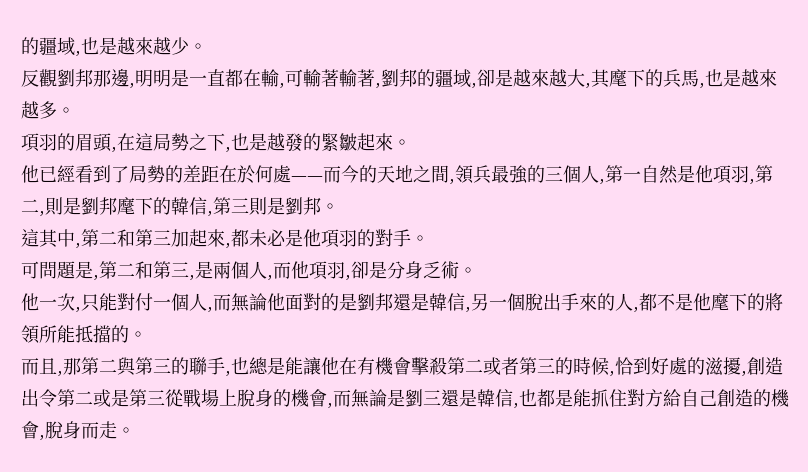的疆域,也是越來越少。
反觀劉邦那邊,明明是一直都在輸,可輸著輸著,劉邦的疆域,卻是越來越大,其麾下的兵馬,也是越來越多。
項羽的眉頭,在這局勢之下,也是越發的緊皺起來。
他已經看到了局勢的差距在於何處——而今的天地之間,領兵最強的三個人,第一自然是他項羽,第二,則是劉邦麾下的韓信,第三則是劉邦。
這其中,第二和第三加起來,都未必是他項羽的對手。
可問題是,第二和第三,是兩個人,而他項羽,卻是分身乏術。
他一次,只能對付一個人,而無論他面對的是劉邦還是韓信,另一個脫出手來的人,都不是他麾下的將領所能抵擋的。
而且,那第二與第三的聯手,也總是能讓他在有機會擊殺第二或者第三的時候,恰到好處的滋擾,創造出令第二或是第三從戰場上脫身的機會,而無論是劉三還是韓信,也都是能抓住對方給自己創造的機會,脫身而走。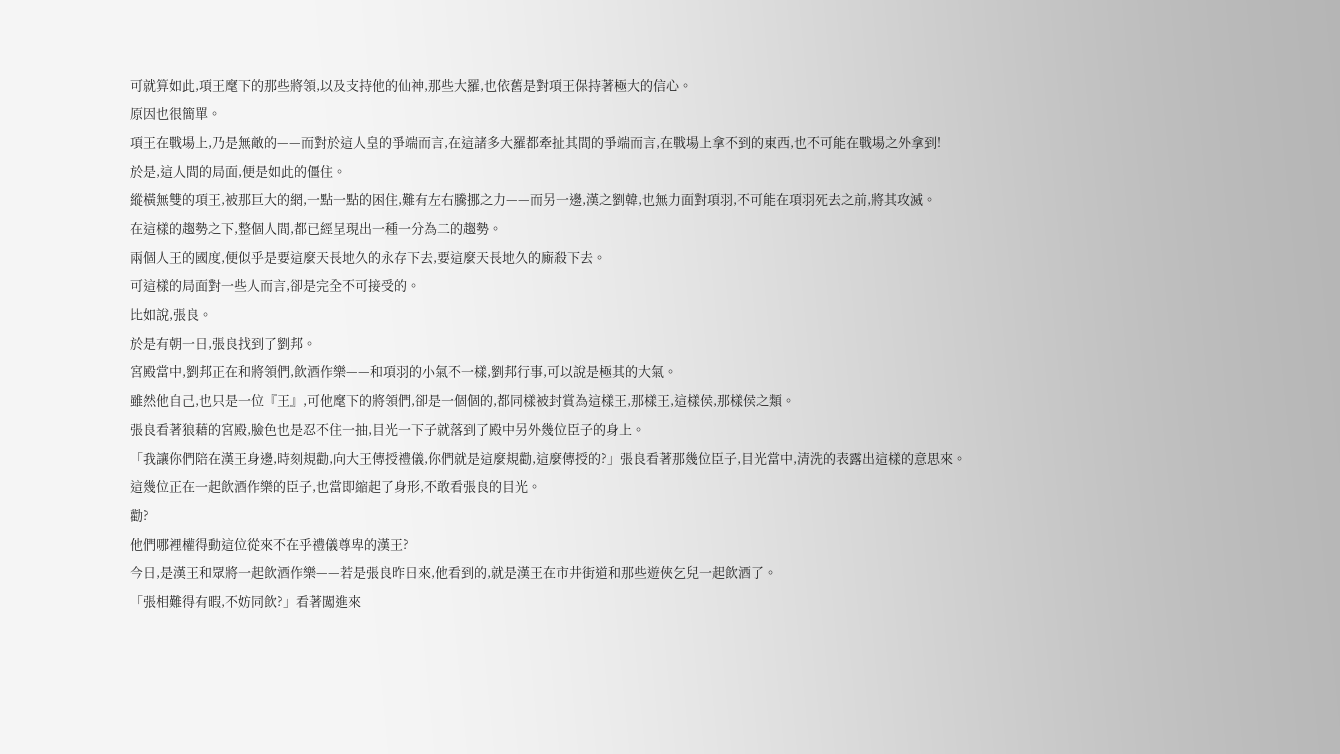可就算如此,項王麾下的那些將領,以及支持他的仙神,那些大羅,也依舊是對項王保持著極大的信心。
原因也很簡單。
項王在戰場上,乃是無敵的——而對於這人皇的爭端而言,在這諸多大羅都牽扯其間的爭端而言,在戰場上拿不到的東西,也不可能在戰場之外拿到!
於是,這人間的局面,便是如此的僵住。
縱橫無雙的項王,被那巨大的網,一點一點的困住,難有左右騰挪之力——而另一邊,漢之劉韓,也無力面對項羽,不可能在項羽死去之前,將其攻滅。
在這樣的趨勢之下,整個人間,都已經呈現出一種一分為二的趨勢。
兩個人王的國度,便似乎是要這麼天長地久的永存下去,要這麼天長地久的廝殺下去。
可這樣的局面對一些人而言,卻是完全不可接受的。
比如說,張良。
於是有朝一日,張良找到了劉邦。
宮殿當中,劉邦正在和將領們,飲酒作樂——和項羽的小氣不一樣,劉邦行事,可以說是極其的大氣。
雖然他自己,也只是一位『王』,可他麾下的將領們,卻是一個個的,都同樣被封賞為這樣王,那樣王,這樣侯,那樣侯之類。
張良看著狼藉的宮殿,臉色也是忍不住一抽,目光一下子就落到了殿中另外幾位臣子的身上。
「我讓你們陪在漢王身邊,時刻規勸,向大王傳授禮儀,你們就是這麼規勸,這麼傳授的?」張良看著那幾位臣子,目光當中,清洗的表露出這樣的意思來。
這幾位正在一起飲酒作樂的臣子,也當即縮起了身形,不敢看張良的目光。
勸?
他們哪裡權得動這位從來不在乎禮儀尊卑的漢王?
今日,是漢王和眾將一起飲酒作樂——若是張良昨日來,他看到的,就是漢王在市井街道和那些遊俠乞兒一起飲酒了。
「張相難得有暇,不妨同飲?」看著闖進來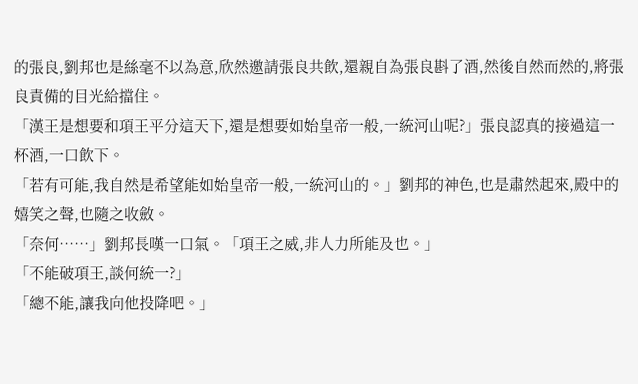的張良,劉邦也是絲毫不以為意,欣然邀請張良共飲,還親自為張良斟了酒,然後自然而然的,將張良責備的目光給擋住。
「漢王是想要和項王平分這天下,還是想要如始皇帝一般,一統河山呢?」張良認真的接過這一杯酒,一口飲下。
「若有可能,我自然是希望能如始皇帝一般,一統河山的。」劉邦的神色,也是肅然起來,殿中的嬉笑之聲,也隨之收斂。
「奈何……」劉邦長嘆一口氣。「項王之威,非人力所能及也。」
「不能破項王,談何統一?」
「總不能,讓我向他投降吧。」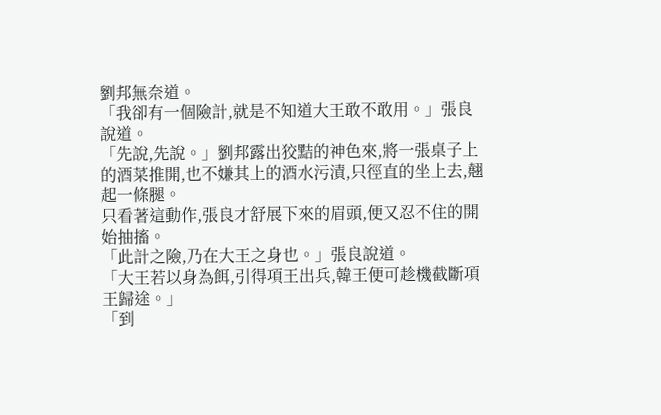劉邦無奈道。
「我卻有一個險計,就是不知道大王敢不敢用。」張良說道。
「先說,先說。」劉邦露出狡黠的神色來,將一張桌子上的酒菜推開,也不嫌其上的酒水污漬,只徑直的坐上去,翹起一條腿。
只看著這動作,張良才舒展下來的眉頭,便又忍不住的開始抽搐。
「此計之險,乃在大王之身也。」張良說道。
「大王若以身為餌,引得項王出兵,韓王便可趁機截斷項王歸途。」
「到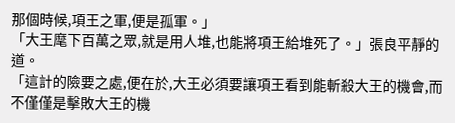那個時候,項王之軍,便是孤軍。」
「大王麾下百萬之眾,就是用人堆,也能將項王給堆死了。」張良平靜的道。
「這計的險要之處,便在於,大王必須要讓項王看到能斬殺大王的機會,而不僅僅是擊敗大王的機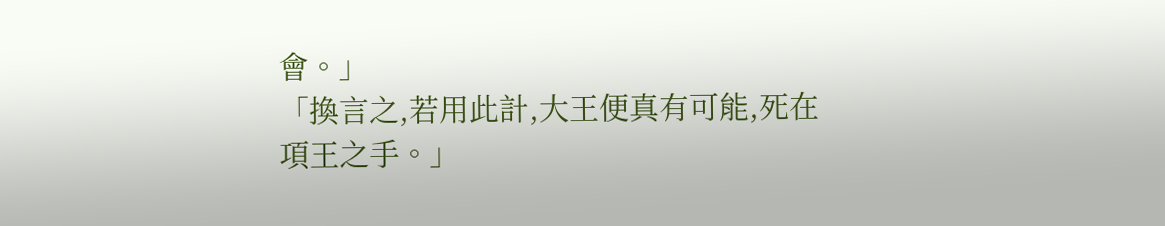會。」
「換言之,若用此計,大王便真有可能,死在項王之手。」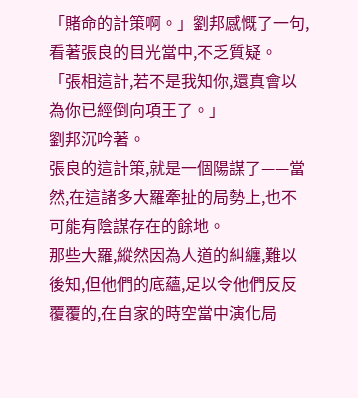「賭命的計策啊。」劉邦感慨了一句,看著張良的目光當中,不乏質疑。
「張相這計,若不是我知你,還真會以為你已經倒向項王了。」
劉邦沉吟著。
張良的這計策,就是一個陽謀了——當然,在這諸多大羅牽扯的局勢上,也不可能有陰謀存在的餘地。
那些大羅,縱然因為人道的糾纏,難以後知,但他們的底蘊,足以令他們反反覆覆的,在自家的時空當中演化局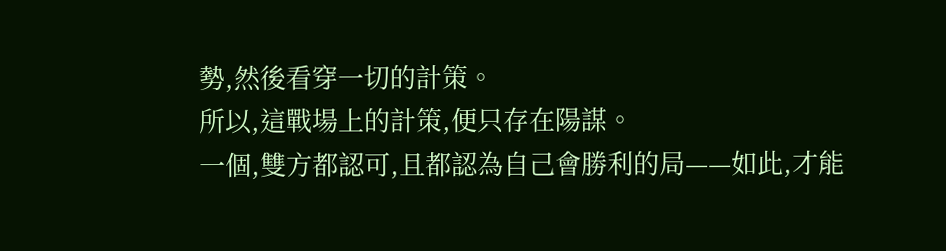勢,然後看穿一切的計策。
所以,這戰場上的計策,便只存在陽謀。
一個,雙方都認可,且都認為自己會勝利的局——如此,才能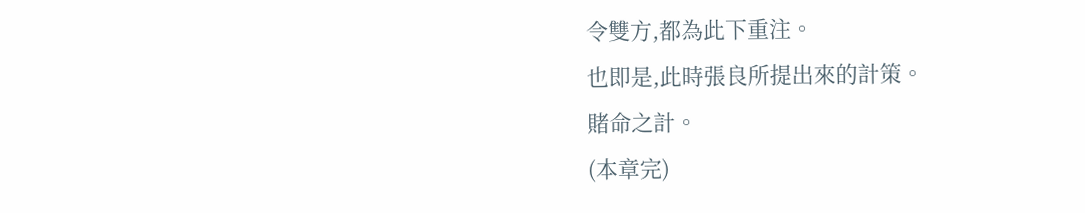令雙方,都為此下重注。
也即是,此時張良所提出來的計策。
賭命之計。
(本章完)